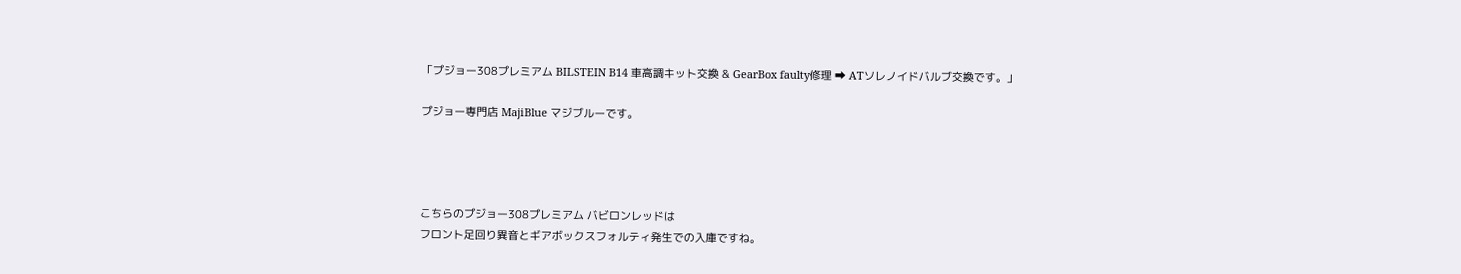「プジョー308プレミアム BILSTEIN B14 車高調キット交換 & GearBox faulty修理 ➡ ATソレノイドバルブ交換です。」

プジョー専門店 MajiBlue マジブルーです。




こちらのプジョー308プレミアム バビロンレッドは
フロント足回り異音とギアボックスフォルティ発生での入庫ですね。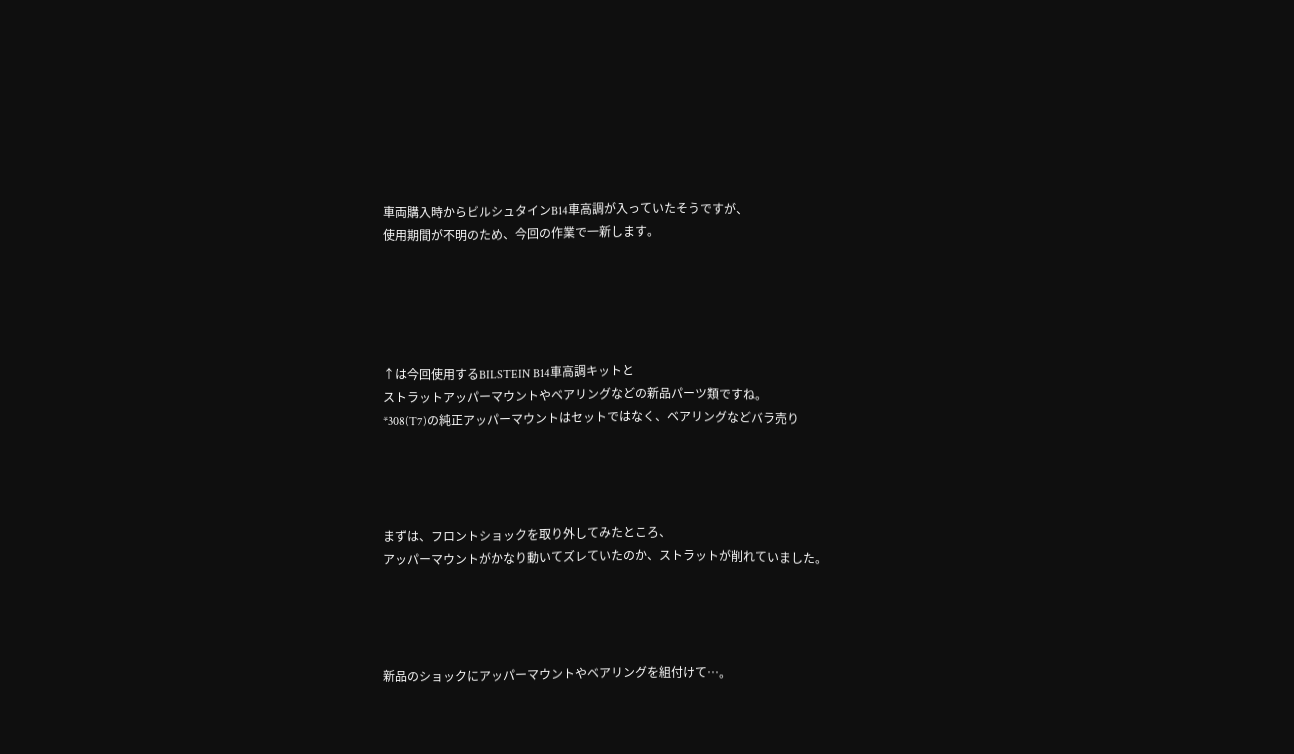車両購入時からビルシュタインB14車高調が入っていたそうですが、
使用期間が不明のため、今回の作業で一新します。





↑は今回使用するBILSTEIN B14車高調キットと
ストラットアッパーマウントやベアリングなどの新品パーツ類ですね。
*308(T7)の純正アッパーマウントはセットではなく、ベアリングなどバラ売り




まずは、フロントショックを取り外してみたところ、
アッパーマウントがかなり動いてズレていたのか、ストラットが削れていました。




新品のショックにアッパーマウントやベアリングを組付けて…。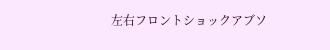左右フロントショックアブソ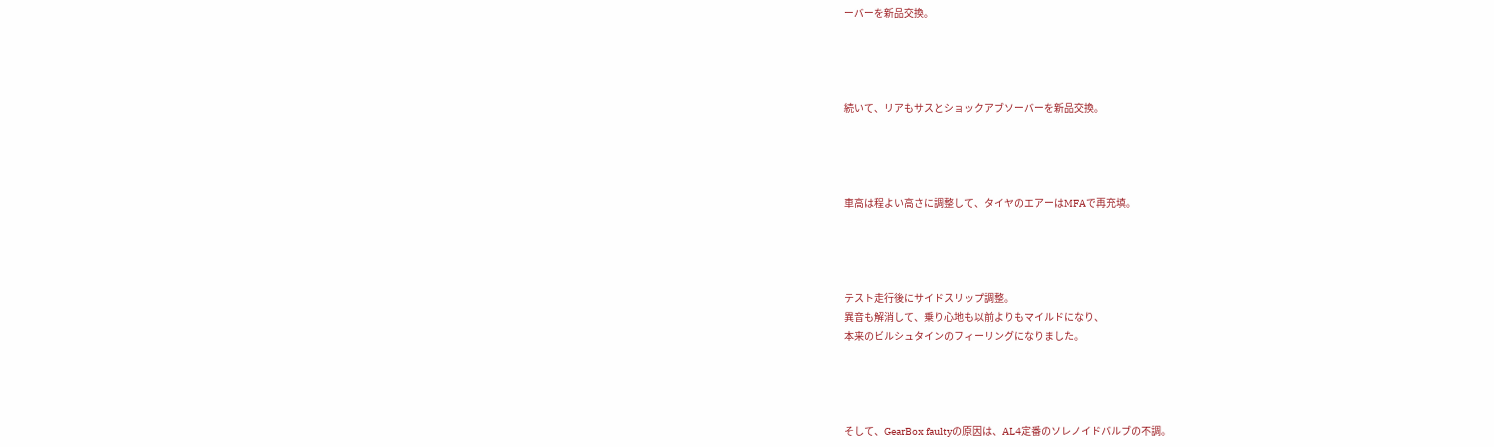ーバーを新品交換。




続いて、リアもサスとショックアブソーバーを新品交換。




車高は程よい高さに調整して、タイヤのエアーはMFAで再充填。




テスト走行後にサイドスリップ調整。
異音も解消して、乗り心地も以前よりもマイルドになり、
本来のビルシュタインのフィーリングになりました。




そして、GearBox faultyの原因は、AL4定番のソレノイドバルブの不調。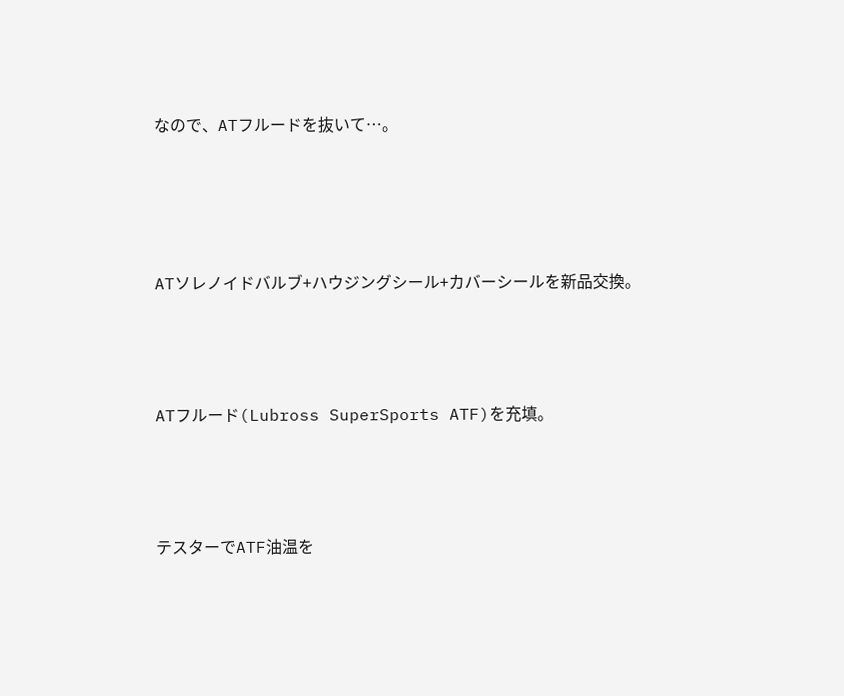なので、ATフルードを抜いて…。





ATソレノイドバルブ+ハウジングシール+カバーシールを新品交換。




ATフルード(Lubross SuperSports ATF)を充填。




テスターでATF油温を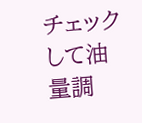チェックして油量調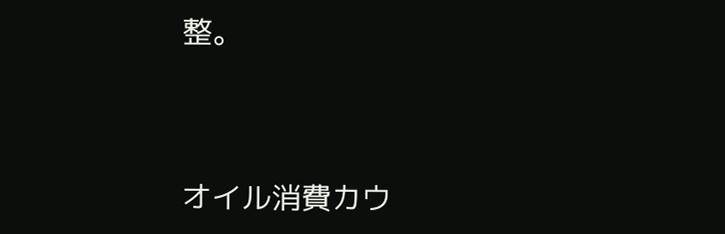整。




オイル消費カウ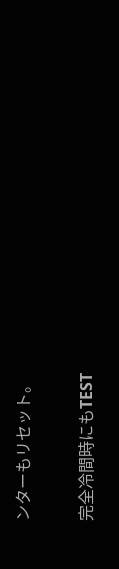ンターもリセット。

完全冷間時にもTEST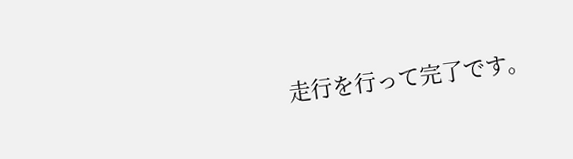走行を行って完了です。